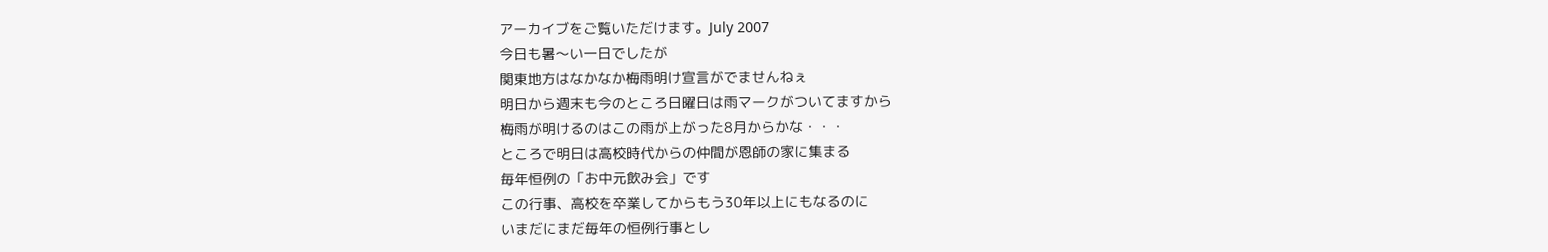アーカイブをご覧いただけます。July 2007
今日も暑〜い一日でしたが
関東地方はなかなか梅雨明け宣言がでませんねぇ
明日から週末も今のところ日曜日は雨マークがついてますから
梅雨が明けるのはこの雨が上がった8月からかな・・・
ところで明日は高校時代からの仲間が恩師の家に集まる
毎年恒例の「お中元飲み会」です
この行事、高校を卒業してからもう30年以上にもなるのに
いまだにまだ毎年の恒例行事とし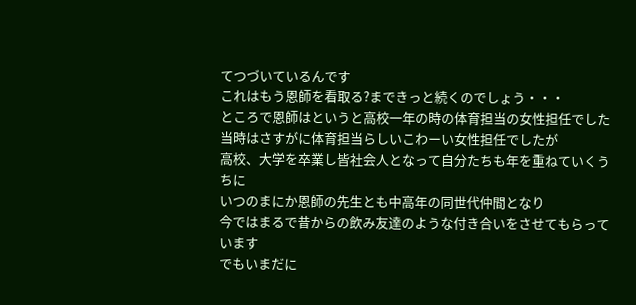てつづいているんです
これはもう恩師を看取る?まできっと続くのでしょう・・・
ところで恩師はというと高校一年の時の体育担当の女性担任でした
当時はさすがに体育担当らしいこわーい女性担任でしたが
高校、大学を卒業し皆社会人となって自分たちも年を重ねていくうちに
いつのまにか恩師の先生とも中高年の同世代仲間となり
今ではまるで昔からの飲み友達のような付き合いをさせてもらっています
でもいまだに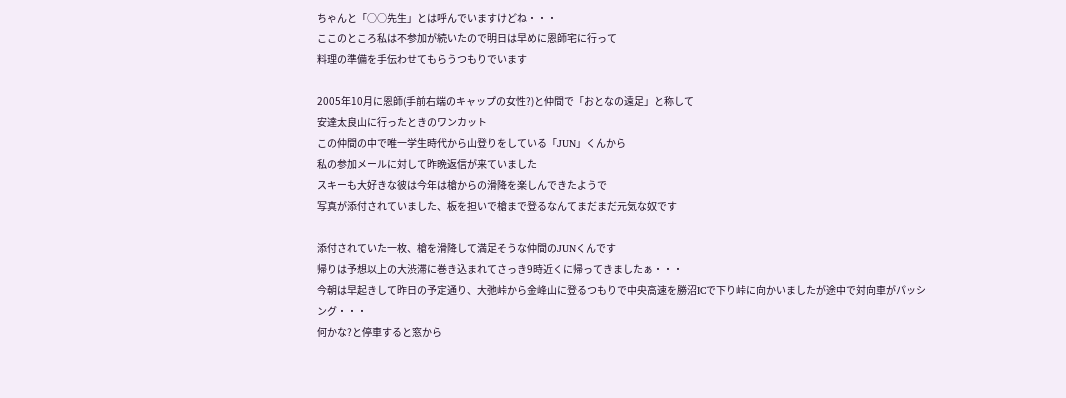ちゃんと「○○先生」とは呼んでいますけどね・・・
ここのところ私は不参加が続いたので明日は早めに恩師宅に行って
料理の準備を手伝わせてもらうつもりでいます

2005年10月に恩師(手前右端のキャップの女性?)と仲間で「おとなの遠足」と称して
安達太良山に行ったときのワンカット
この仲間の中で唯一学生時代から山登りをしている「JUN」くんから
私の参加メールに対して昨晩返信が来ていました
スキーも大好きな彼は今年は槍からの滑降を楽しんできたようで
写真が添付されていました、板を担いで槍まで登るなんてまだまだ元気な奴です

添付されていた一枚、槍を滑降して満足そうな仲間のJUNくんです
帰りは予想以上の大渋滞に巻き込まれてさっき9時近くに帰ってきましたぁ・・・
今朝は早起きして昨日の予定通り、大弛峠から金峰山に登るつもりで中央高速を勝沼ICで下り峠に向かいましたが途中で対向車がパッシング・・・
何かな?と停車すると窓から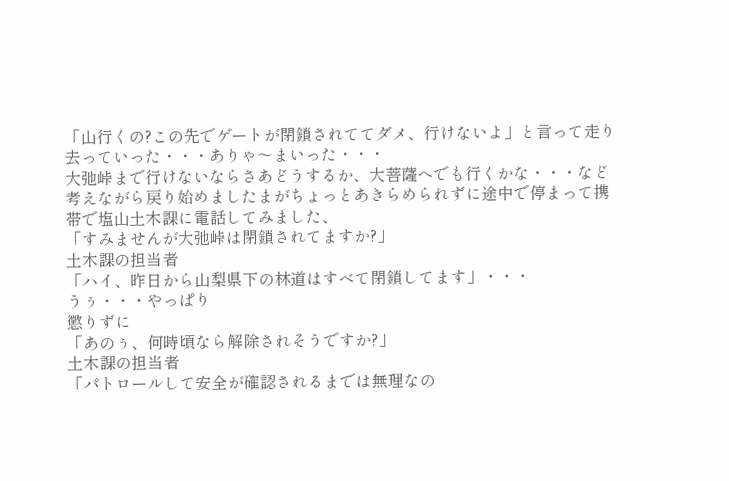「山行くの?この先でゲートが閉鎖されててダメ、行けないよ」と言って走り去っていった・・・ありゃ〜まいった・・・
大弛峠まで行けないならさあどうするか、大菩薩へでも行くかな・・・など考えながら戻り始めましたまがちょっとあきらめられずに途中で停まって携帯で塩山土木課に電話してみました、
「すみませんが大弛峠は閉鎖されてますか?」
土木課の担当者
「ハイ、昨日から山梨県下の林道はすべて閉鎖してます」・・・
うぅ・・・やっぱり
懲りずに
「あのぅ、何時頃なら解除されそうですか?」
土木課の担当者
「パトロールして安全が確認されるまでは無理なの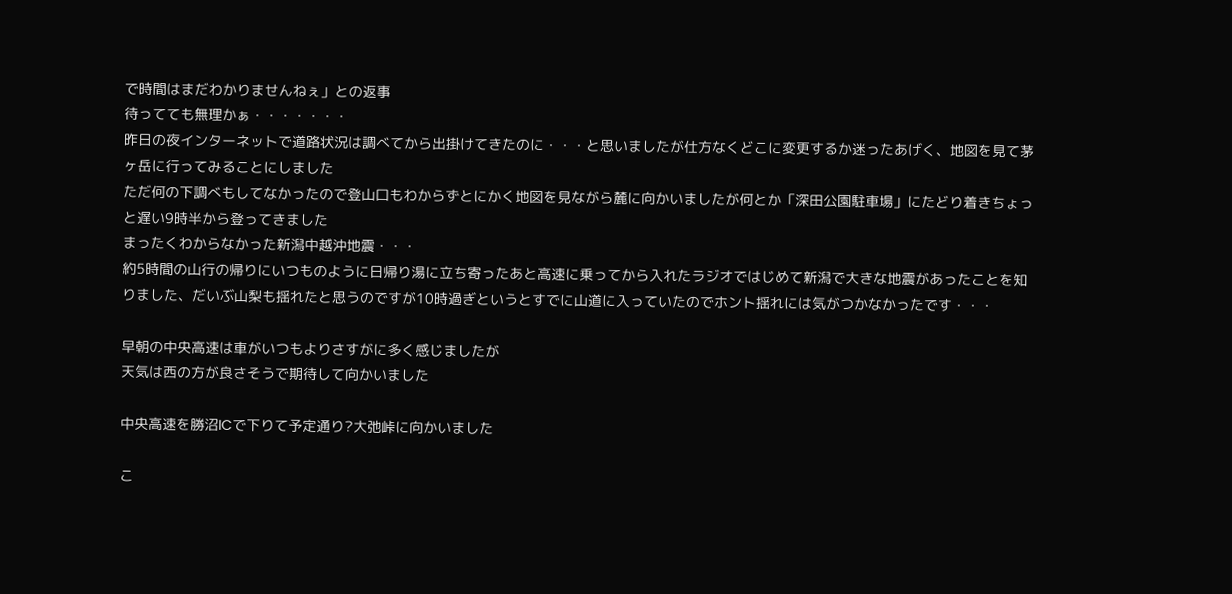で時間はまだわかりませんねぇ」との返事
待ってても無理かぁ・・・・・・・
昨日の夜インターネットで道路状況は調べてから出掛けてきたのに・・・と思いましたが仕方なくどこに変更するか迷ったあげく、地図を見て茅ヶ岳に行ってみることにしました
ただ何の下調べもしてなかったので登山口もわからずとにかく地図を見ながら麓に向かいましたが何とか「深田公園駐車場」にたどり着きちょっと遅い9時半から登ってきました
まったくわからなかった新潟中越沖地震・・・
約5時間の山行の帰りにいつものように日帰り湯に立ち寄ったあと高速に乗ってから入れたラジオではじめて新潟で大きな地震があったことを知りました、だいぶ山梨も揺れたと思うのですが10時過ぎというとすでに山道に入っていたのでホント揺れには気がつかなかったです・・・

早朝の中央高速は車がいつもよりさすがに多く感じましたが
天気は西の方が良さそうで期待して向かいました

中央高速を勝沼ICで下りて予定通り?大弛峠に向かいました

こ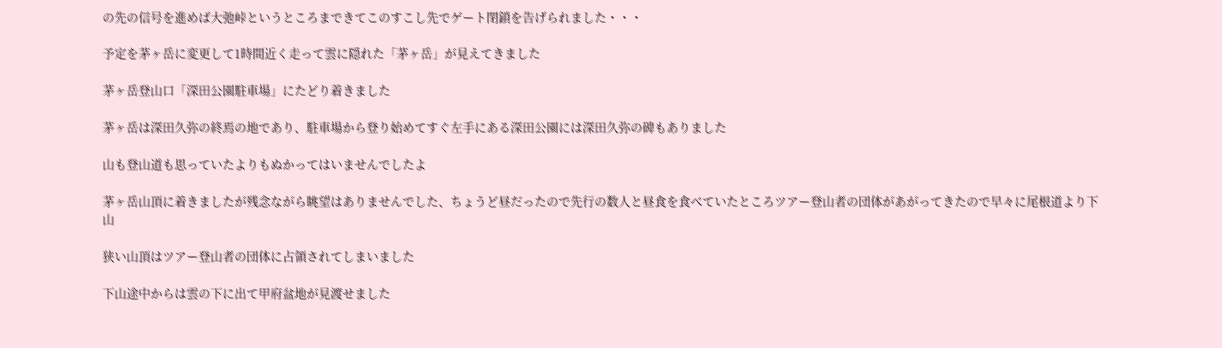の先の信号を進めば大弛峠というところまできてこのすこし先でゲート閉鎖を告げられました・・・

予定を茅ヶ岳に変更して1時間近く走って雲に隠れた「茅ヶ岳」が見えてきました

茅ヶ岳登山口「深田公園駐車場」にたどり着きました

茅ヶ岳は深田久弥の終焉の地であり、駐車場から登り始めてすぐ左手にある深田公園には深田久弥の碑もありました

山も登山道も思っていたよりもぬかってはいませんでしたよ

茅ヶ岳山頂に着きましたが残念ながら眺望はありませんでした、ちょうど昼だったので先行の数人と昼食を食べていたところツアー登山者の団体があがってきたので早々に尾根道より下山

狭い山頂はツアー登山者の団体に占領されてしまいました

下山途中からは雲の下に出て甲府盆地が見渡せました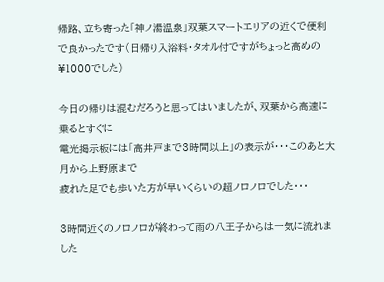帰路、立ち寄った「神ノ湯温泉」双葉スマートエリアの近くで便利で良かったです(日帰り入浴料・タオル付ですがちょっと高めの¥1000でした)

今日の帰りは混むだろうと思ってはいましたが、双葉から高速に乗るとすぐに
電光掲示板には「高井戸まで3時間以上」の表示が・・・このあと大月から上野原まで
疲れた足でも歩いた方が早いくらいの超ノロノロでした・・・

3時間近くのノロノロが終わって雨の八王子からは一気に流れました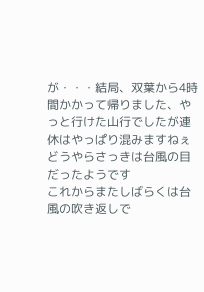が・・・結局、双葉から4時間かかって帰りました、やっと行けた山行でしたが連休はやっぱり混みますねぇ
どうやらさっきは台風の目だったようです
これからまたしばらくは台風の吹き返しで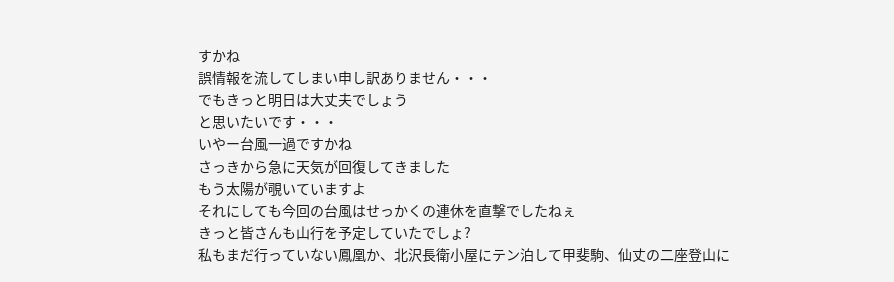すかね
誤情報を流してしまい申し訳ありません・・・
でもきっと明日は大丈夫でしょう
と思いたいです・・・
いやー台風一過ですかね
さっきから急に天気が回復してきました
もう太陽が覗いていますよ
それにしても今回の台風はせっかくの連休を直撃でしたねぇ
きっと皆さんも山行を予定していたでしょ?
私もまだ行っていない鳳凰か、北沢長衛小屋にテン泊して甲斐駒、仙丈の二座登山に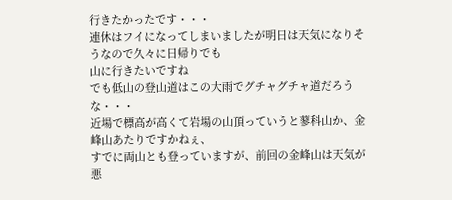行きたかったです・・・
連休はフイになってしまいましたが明日は天気になりそうなので久々に日帰りでも
山に行きたいですね
でも低山の登山道はこの大雨でグチャグチャ道だろうな・・・
近場で標高が高くて岩場の山頂っていうと蓼科山か、金峰山あたりですかねぇ、
すでに両山とも登っていますが、前回の金峰山は天気が悪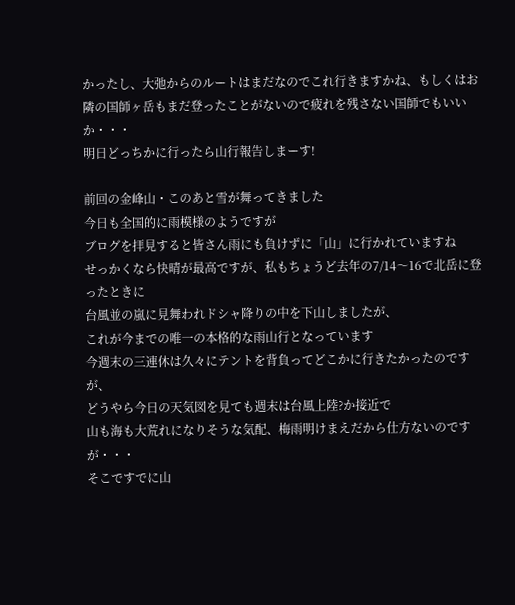かったし、大弛からのルートはまだなのでこれ行きますかね、もしくはお隣の国師ヶ岳もまだ登ったことがないので疲れを残さない国師でもいいか・・・
明日どっちかに行ったら山行報告しまーす!

前回の金峰山・このあと雪が舞ってきました
今日も全国的に雨模様のようですが
ブログを拝見すると皆さん雨にも負けずに「山」に行かれていますね
せっかくなら快晴が最高ですが、私もちょうど去年の7/14〜16で北岳に登ったときに
台風並の嵐に見舞われドシャ降りの中を下山しましたが、
これが今までの唯一の本格的な雨山行となっています
今週末の三連休は久々にテントを背負ってどこかに行きたかったのですが、
どうやら今日の天気図を見ても週末は台風上陸?か接近で
山も海も大荒れになりそうな気配、梅雨明けまえだから仕方ないのですが・・・
そこですでに山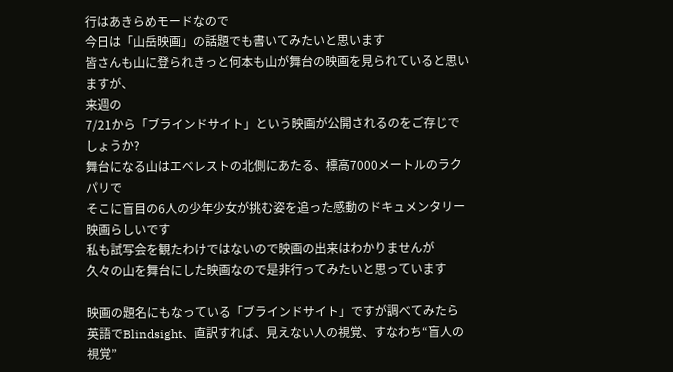行はあきらめモードなので
今日は「山岳映画」の話題でも書いてみたいと思います
皆さんも山に登られきっと何本も山が舞台の映画を見られていると思いますが、
来週の
7/21から「ブラインドサイト」という映画が公開されるのをご存じでしょうか?
舞台になる山はエベレストの北側にあたる、標高7000メートルのラクパリで
そこに盲目の6人の少年少女が挑む姿を追った感動のドキュメンタリー映画らしいです
私も試写会を観たわけではないので映画の出来はわかりませんが
久々の山を舞台にした映画なので是非行ってみたいと思っています

映画の題名にもなっている「ブラインドサイト」ですが調べてみたら
英語でBlindsight、直訳すれば、見えない人の視覚、すなわち“盲人の視覚”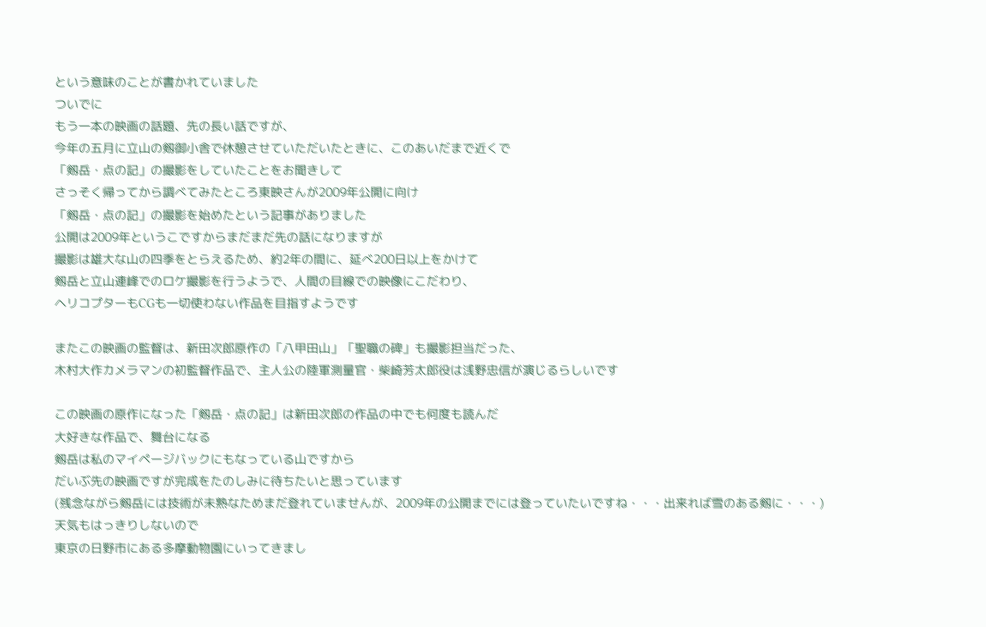という意味のことが書かれていました
ついでに
もう一本の映画の話題、先の長い話ですが、
今年の五月に立山の剱御小舎で休憩させていただいたときに、このあいだまで近くで
「剱岳・点の記」の撮影をしていたことをお聞きして
さっそく帰ってから調べてみたところ東映さんが2009年公開に向け
「剱岳・点の記」の撮影を始めたという記事がありました
公開は2009年というこですからまだまだ先の話になりますが
撮影は雄大な山の四季をとらえるため、約2年の間に、延べ200日以上をかけて
剱岳と立山連峰でのロケ撮影を行うようで、人間の目線での映像にこだわり、
ヘリコプターもCGも一切使わない作品を目指すようです

またこの映画の監督は、新田次郎原作の「八甲田山」「聖職の碑」も撮影担当だった、
木村大作カメラマンの初監督作品で、主人公の陸軍測量官・柴崎芳太郎役は浅野忠信が演じるらしいです

この映画の原作になった「剱岳・点の記」は新田次郎の作品の中でも何度も読んだ
大好きな作品で、舞台になる
剱岳は私のマイページバックにもなっている山ですから
だいぶ先の映画ですが完成をたのしみに待ちたいと思っています
(残念ながら剱岳には技術が未熟なためまだ登れていませんが、2009年の公開までには登っていたいですね・・・出来れば雪のある剱に・・・)
天気もはっきりしないので
東京の日野市にある多摩動物園にいってきまし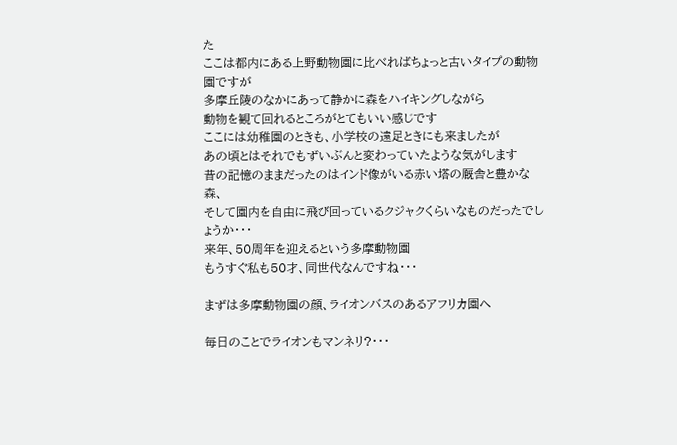た
ここは都内にある上野動物園に比べればちょっと古いタイプの動物園ですが
多摩丘陵のなかにあって静かに森をハイキングしながら
動物を観て回れるところがとてもいい感じです
ここには幼稚園のときも、小学校の遠足ときにも来ましたが
あの頃とはそれでもずいぶんと変わっていたような気がします
昔の記憶のままだったのはインド像がいる赤い塔の厩舎と豊かな森、
そして園内を自由に飛び回っているクジャクくらいなものだったでしょうか・・・
来年、50周年を迎えるという多摩動物園
もうすぐ私も50才、同世代なんですね・・・

まずは多摩動物園の顔、ライオンバスのあるアフリカ園へ

毎日のことでライオンもマンネリ?・・・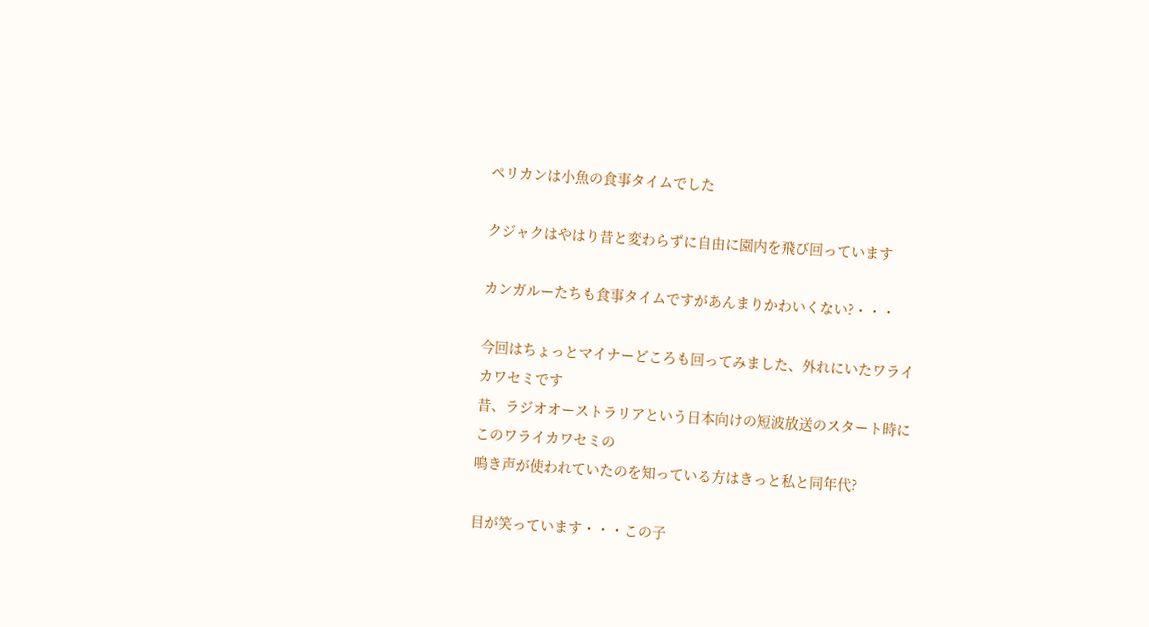ペリカンは小魚の食事タイムでした

クジャクはやはり昔と変わらずに自由に園内を飛び回っています

カンガルーたちも食事タイムですがあんまりかわいくない?・・・

今回はちょっとマイナーどころも回ってみました、外れにいたワライカワセミです
昔、ラジオオーストラリアという日本向けの短波放送のスタート時にこのワライカワセミの
鳴き声が使われていたのを知っている方はきっと私と同年代?

目が笑っています・・・この子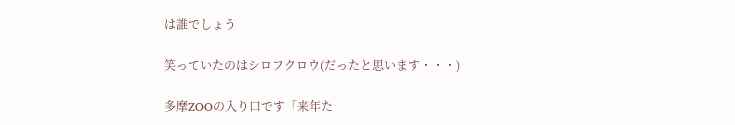は誰でしょう

笑っていたのはシロフクロウ(だったと思います・・・)

多摩ZOOの入り口です「来年た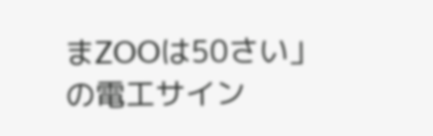まZOOは50さい」の電工サイン